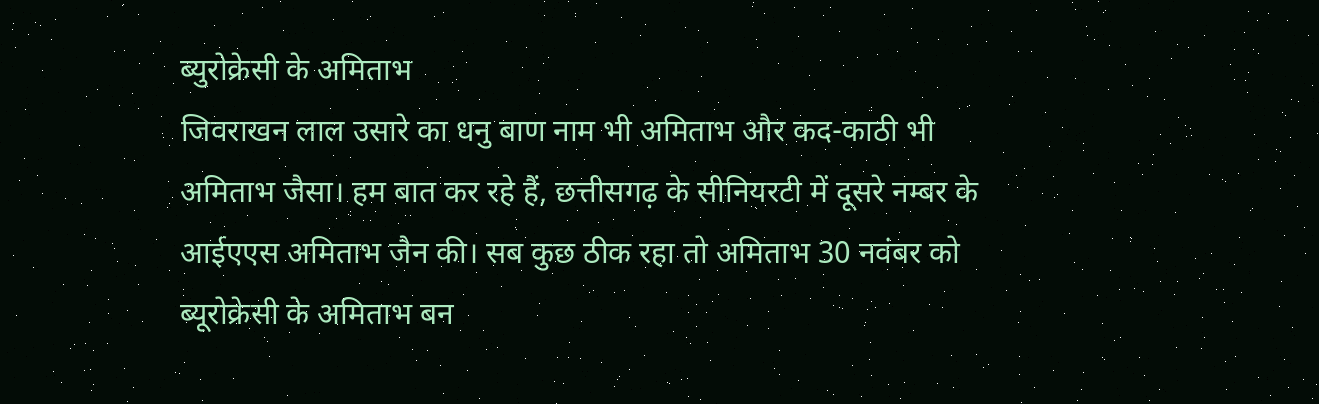ब्युरोक्रेसी के अमिताभ
जिवराखन लाल उसारे का धनु बाण नाम भी अमिताभ और कद-काठी भी अमिताभ जैसा। हम बात कर रहे हैं, छत्तीसगढ़ के सीनियरटी में दूसरे नम्बर के आईएएस अमिताभ जैन की। सब कुछ ठीक रहा तो अमिताभ 30 नवंबर को ब्यूरोक्रेसी के अमिताभ बन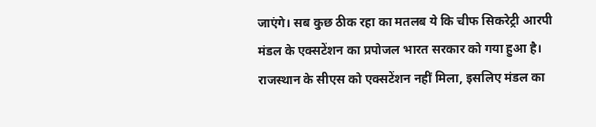जाएंगे। सब कुछ ठीक रहा का मतलब ये कि चीफ सिकरेट्री आरपी मंडल के एक्सटेंशन का प्रपोजल भारत सरकार को गया हुआ है। राजस्थान के सीएस को एक्सटेंशन नहीं मिला, इसलिए मंडल का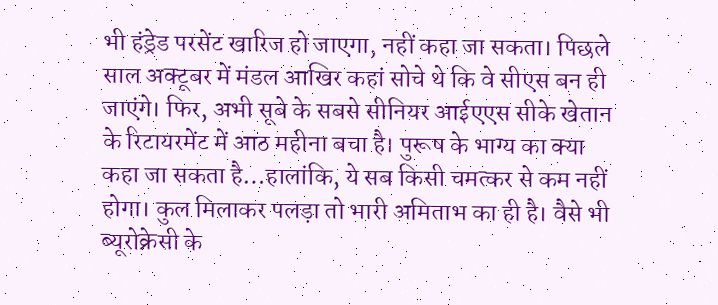भी हंड्रेड परसेंट खारिज हो जाएगा, नहीं कहा जा सकता। पिछले साल अक्टूबर में मंडल आखिर कहां सोचे थे कि वे सीएस बन ही जाएंगे। फिर, अभी सूबे के सबसे सीनियर आईएएस सीके खेतान के रिटायरमेंट में आठ महीना बचा है। पुरूष के भाग्य का क्या कहा जा सकता है…हालांकि, ये सब किसी चमत्कर से कम नहीं होगा। कुल मिलाकर पलड़ा तो भारी अमिताभ का ही है। वैसे भी ब्यूरोक्रेसी के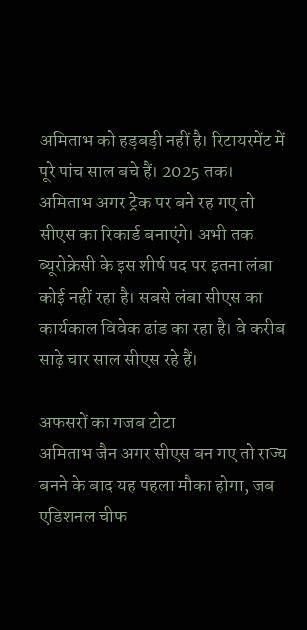अमिताभ को हड़बड़ी नहीं है। रिटायरमेंट में पूरे पांच साल बचे हैं। 2025 तक। अमिताभ अगर ट्रेक पर बने रह गए तो सीएस का रिकार्ड बनाएंगे। अभी तक ब्यूरोक्रेसी के इस शीर्ष पद पर इतना लंबा कोई नहीं रहा है। सबसे लंबा सीएस का कार्यकाल विवेक ढांड का रहा है। वे करीब साढ़े चार साल सीएस रहे हैं।

अफसरों का गजब टोटा
अमिताभ जैन अगर सीएस बन गए तो राज्य बनने के बाद यह पहला मौका होगा, जब एडिशनल चीफ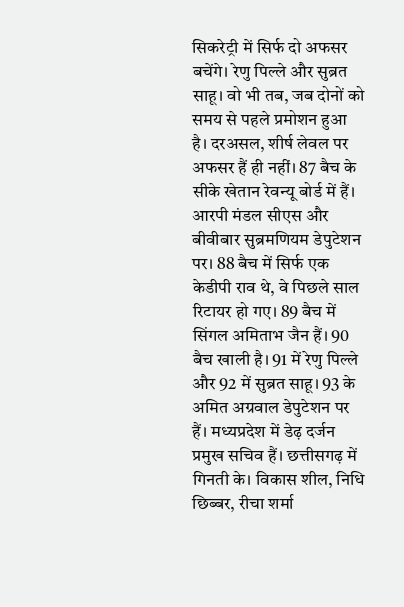सिकरेट्री में सिर्फ दो अफसर बचेंगे। रेणु पिल्ले और सुब्रत साहू। वो भी तब, जब दोनों को समय से पहले प्रमोशन हुआ है। दरअसल, शीर्ष लेवल पर अफसर हैं ही नहीं। 87 बैच के सीके खेतान रेवन्यू बोर्ड में हैं। आरपी मंडल सीएस और बीवीबार सुब्रमणियम डेपुटेशन पर। 88 बैच में सिर्फ एक केडीपी राव थे, वे पिछले साल रिटायर हो गए। 89 बैच में सिंगल अमिताभ जैन हैं। 90 बैच खाली है। 91 में रेणु पिल्ले और 92 में सुब्रत साहू। 93 के अमित अग्रवाल डेपुटेशन पर हैं। मध्यप्रदेश में डेढ़ दर्जन प्रमुख सचिव हैं। छत्तीसगढ़ में गिनती के। विकास शील, निधि छिब्बर, रीचा शर्मा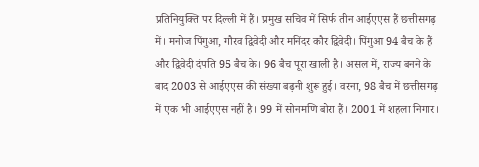प्रतिनियुक्ति पर दिल्ली में हैं। प्रमुख सचिव में सिर्फ तीन आईएएस हैं छत्तीसगढ़ में। मनोज पिंगुआ, गौरव द्विवेदी और मनिंदर कौर द्विवेदी। पिंगुआ 94 बैच के हैं और द्विवेदी दंपति 95 बैच के। 96 बैच पूरा खाली है। असल में, राज्य बनने के बाद 2003 से आईएएस की संख्या बढ़नी शुरू हुई। वरना, 98 बैच में छत्तीसगढ़ में एक भी आईएएस नहीं है। 99 में सोनमणि बोरा हैं। 2001 में शहला निगार।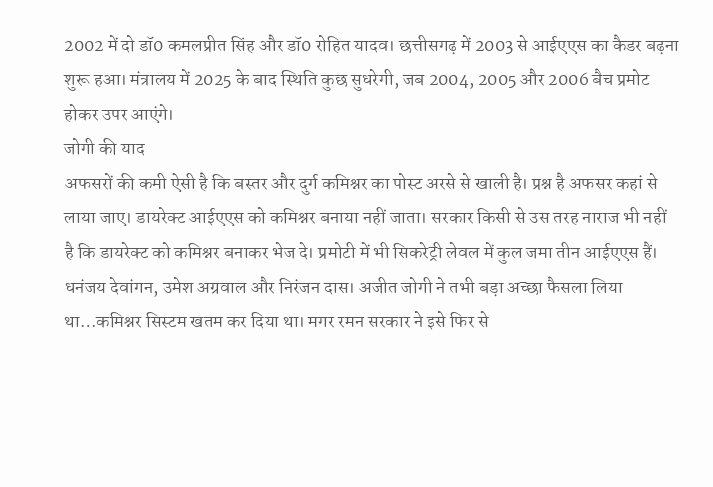2002 में दो डॉ0 कमलप्रीत सिंह और डॉ0 रोहित यादव। छत्तीसगढ़ में 2003 से आईएएस का कैडर बढ़ना शुरू हआ। मंत्रालय में 2025 के बाद स्थिति कुछ सुधरेगी, जब 2004, 2005 और 2006 बैच प्रमोट होकर उपर आएंगे।
जोगी की याद
अफसरों की कमी ऐसी है कि बस्तर और दुर्ग कमिश्नर का पोस्ट अरसे से खाली है। प्रश्न है अफसर कहां से लाया जाए। डायरेक्ट आईएएस को कमिश्नर बनाया नहीं जाता। सरकार किसी से उस तरह नाराज भी नहीं है कि डायरेक्ट को कमिश्नर बनाकर भेज दे। प्रमोटी में भी सिकरेट्री लेवल में कुल जमा तीन आईएएस हैं। धनंजय देवांगन, उमेश अग्रवाल और निरंजन दास। अजीत जोगी ने तभी बड़ा अच्छा फैसला लिया था…कमिश्नर सिस्टम खतम कर दिया था। मगर रमन सरकार ने इसे फिर से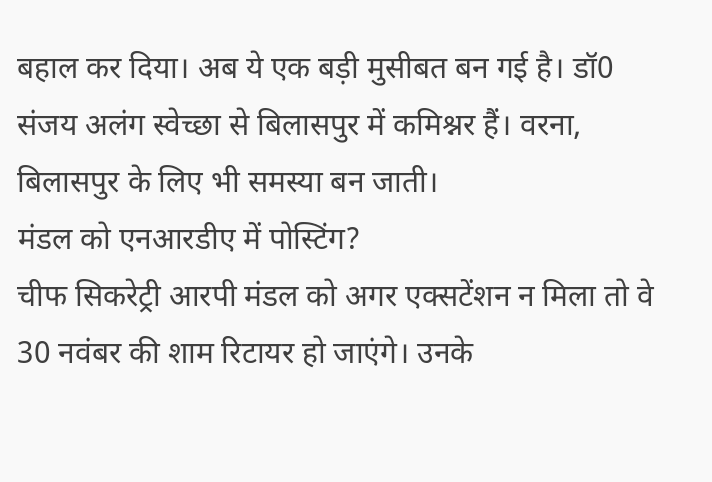बहाल कर दिया। अब ये एक बड़ी मुसीबत बन गई है। डॉ0 संजय अलंग स्वेच्छा से बिलासपुर में कमिश्नर हैं। वरना, बिलासपुर के लिए भी समस्या बन जाती।
मंडल को एनआरडीए में पोस्टिंग?
चीफ सिकरेट्री आरपी मंडल को अगर एक्सटेंशन न मिला तो वे 30 नवंबर की शाम रिटायर हो जाएंगे। उनके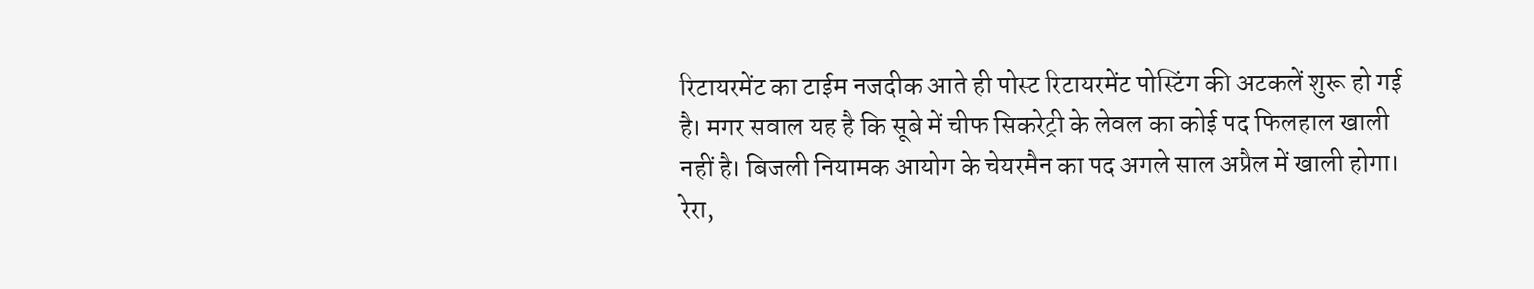रिटायरमेंट का टाईम नजदीक आते ही पोस्ट रिटायरमेंट पोस्टिंग की अटकलें शुरू हो गई है। मगर सवाल यह है कि सूबे में चीफ सिकरेट्री के लेवल का कोई पद फिलहाल खाली नहीं है। बिजली नियामक आयोग के चेयरमैन का पद अगले साल अप्रैल में खाली होगा। रेरा,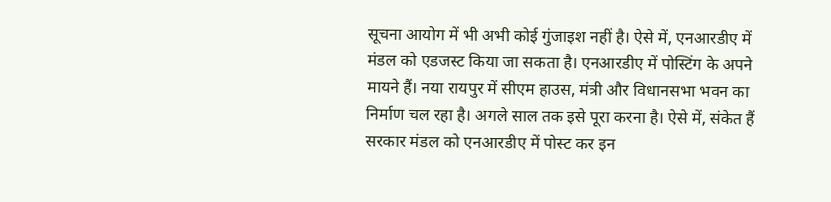सूचना आयोग में भी अभी कोई गुंजाइश नहीं है। ऐसे में, एनआरडीए में मंडल को एडजस्ट किया जा सकता है। एनआरडीए में पोस्टिंग के अपने मायने हैं। नया रायपुर में सीएम हाउस, मंत्री और विधानसभा भवन का निर्माण चल रहा है। अगले साल तक इसे पूरा करना है। ऐसे में, संकेत हैं सरकार मंडल को एनआरडीए में पोस्ट कर इन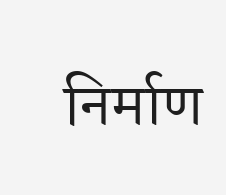निर्माण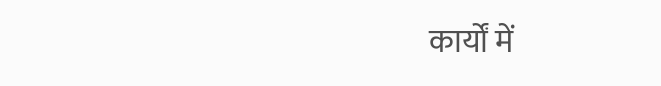कार्यों में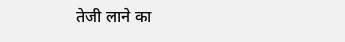तेजी लाने का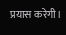प्रयास करेगी।